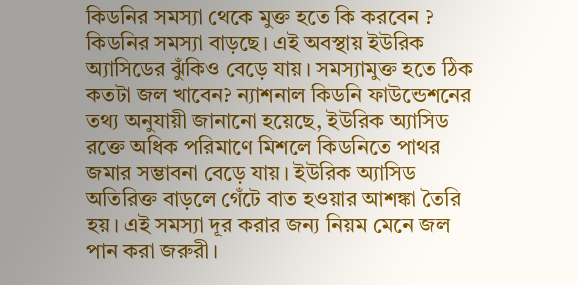কিডনির সমস্যা থেকে মুক্ত হতে কি করবেন ?
কিডনির সমস্যা বাড়ছে। এই অবস্থায় ইউরিক অ্যাসিডের ঝুঁকিও বেড়ে যায়। সমস্যামুক্ত হতে ঠিক কতটা জল খাবেন? ন্যাশনাল কিডনি ফাউন্ডেশনের তথ্য অনুযায়ী জানানো হয়েছে, ইউরিক অ্যাসিড রক্তে অধিক পরিমাণে মিশলে কিডনিতে পাথর জমার সম্ভাবনা বেড়ে যায়। ইউরিক অ্যাসিড অতিরিক্ত বাড়লে গেঁটে বাত হওয়ার আশঙ্কা তৈরি হয়। এই সমস্যা দূর করার জন্য নিয়ম মেনে জল পান করা জরুরী।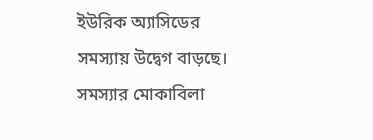ইউরিক অ্যাসিডের সমস্যায় উদ্বেগ বাড়ছে। সমস্যার মোকাবিলা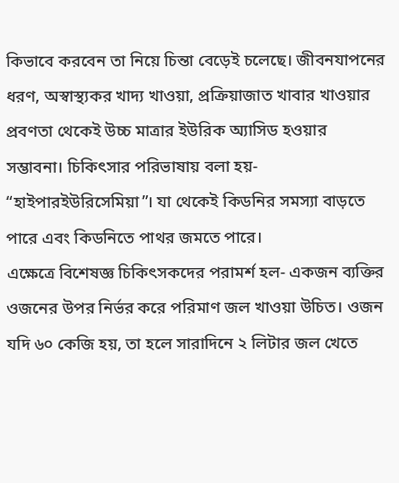কিভাবে করবেন তা নিয়ে চিন্তা বেড়েই চলেছে। জীবনযাপনের ধরণ, অস্বাস্থ্যকর খাদ্য খাওয়া, প্রক্রিয়াজাত খাবার খাওয়ার প্রবণতা থেকেই উচ্চ মাত্রার ইউরিক অ্যাসিড হওয়ার সম্ভাবনা। চিকিৎসার পরিভাষায় বলা হয়- “হাইপারইউরিসেমিয়া”। যা থেকেই কিডনির সমস্যা বাড়তে পারে এবং কিডনিতে পাথর জমতে পারে।
এক্ষেত্রে বিশেষজ্ঞ চিকিৎসকদের পরামর্শ হল- একজন ব্যক্তির ওজনের উপর নির্ভর করে পরিমাণ জল খাওয়া উচিত। ওজন যদি ৬০ কেজি হয়, তা হলে সারাদিনে ২ লিটার জল খেতে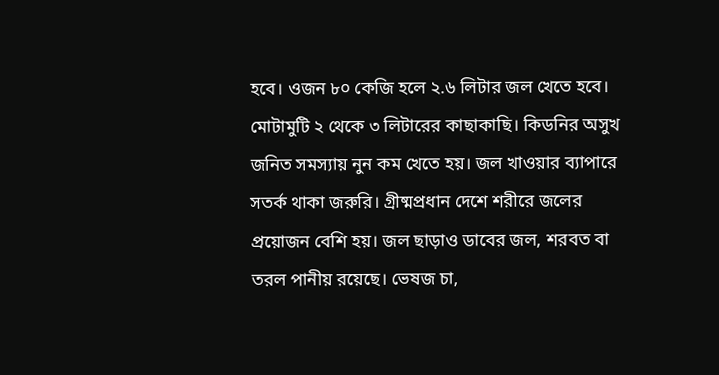হবে। ওজন ৮০ কেজি হলে ২.৬ লিটার জল খেতে হবে। মোটামুটি ২ থেকে ৩ লিটারের কাছাকাছি। কিডনির অসুখ জনিত সমস্যায় নুন কম খেতে হয়। জল খাওয়ার ব্যাপারে সতর্ক থাকা জরুরি। গ্রীষ্মপ্রধান দেশে শরীরে জলের প্রয়োজন বেশি হয়। জল ছাড়াও ডাবের জল, শরবত বা তরল পানীয় রয়েছে। ভেষজ চা,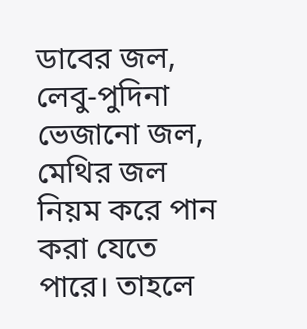ডাবের জল, লেবু-পুদিনা ভেজানো জল, মেথির জল নিয়ম করে পান করা যেতে পারে। তাহলে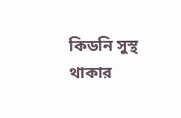কিডনি সুস্থ থাকার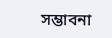সম্ভাবনা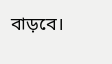বাড়বে।